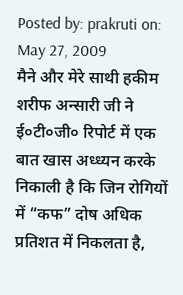Posted by: prakruti on: May 27, 2009
मैने और मेरे साथी हकीम शरीफ अन्सारी जी ने ई०टी०जी० रिपोर्ट में एक बात खास अध्ध्यन करके निकाली है कि जिन रोगियों में “कफ” दोष अधिक प्रतिशत में निकलता है,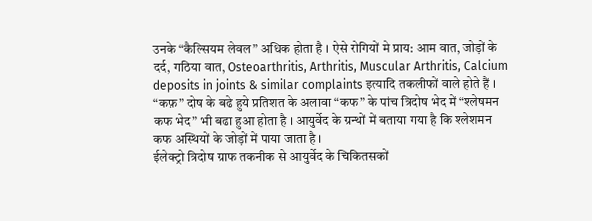उनके “कैल्सियम लेवल” अधिक होता है । ऐसे रोगियों मे प्राय: आम वात, जोड़ों के दर्द, गठिया वात, Osteoarthritis, Arthritis, Muscular Arthritis, Calcium deposits in joints & similar complaints इत्यादि तकलीफों वाले होते हैं ।
“कफ़” दोष के बढे हुये प्रतिशत के अलावा “कफ” के पांच त्रिदोष भेद में “श्लेषमन कफ भेद” भी बढा हुआ होता है । आयुर्वेद के ग्रन्थों में बताया गया है कि श्लेशमन कफ अस्थियों के जोड़ों में पाया जाता है ।
ईलेक्ट्रो त्रिदोष ग्राफ तकनीक से आयुर्वेद के चिकितसकों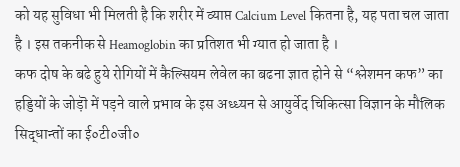को यह सुविधा भी मिलती है कि शरीर में व्याप्त Calcium Level कितना है, यह पता चल जाता है । इस तकनीक से Heamoglobin का प्रतिशत भी ग्यात हो जाता है ।
कफ दोष के बढे हुये रोगियों में कैल्सियम लेवेल का बढना ज्ञात होने से “श्लेशमन कफ” का हड्डियों के जोड़ॊ में पड़ने वाले प्रभाव के इस अध्ध्यन से आयुर्वेद चिकित्सा विज्ञान के मौलिक सिद्धान्तों का ई०टी०जी०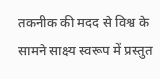तकनीक की मदद से विश्व के सामने साक्ष्य स्वरूप में प्रस्तुत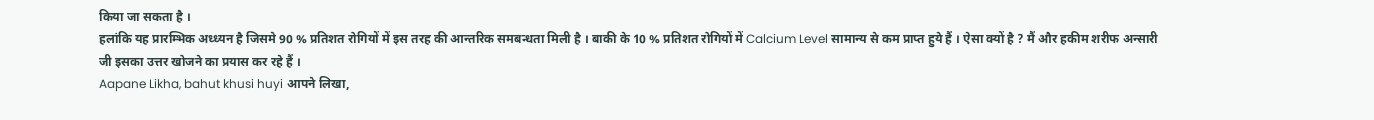किया जा सकता है ।
हलांकि यह प्रारम्भिक अध्ध्यन है जिसमे 90 % प्रतिशत रोगियों में इस तरह की आन्तरिक समबन्धता मिली है । बाकी के 10 % प्रतिशत रोगियों में Calcium Level सामान्य से कम प्राप्त हुये हैं । ऐसा क्यों है ? मैं और हकीम शरीफ अन्सारी जी इसका उत्तर खोजने का प्रयास कर रहे हैं ।
Aapane Likha, bahut khusi huyi आपने लिखा,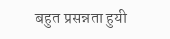बहुत प्रसन्नता हुयी